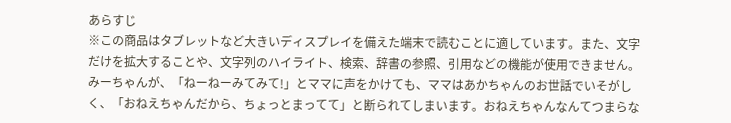あらすじ
※この商品はタブレットなど大きいディスプレイを備えた端末で読むことに適しています。また、文字だけを拡大することや、文字列のハイライト、検索、辞書の参照、引用などの機能が使用できません。
みーちゃんが、「ねーねーみてみて!」とママに声をかけても、ママはあかちゃんのお世話でいそがしく、「おねえちゃんだから、ちょっとまってて」と断られてしまいます。おねえちゃんなんてつまらな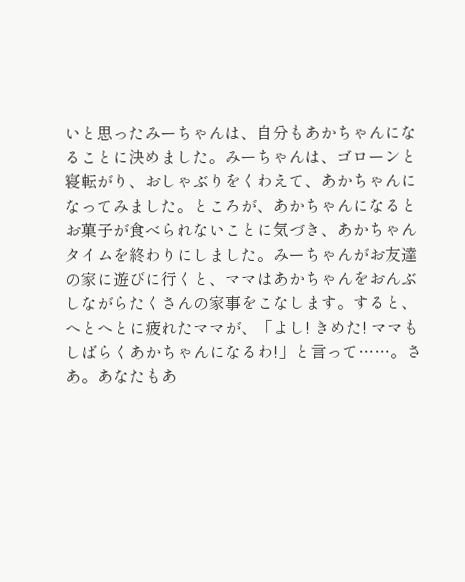いと思ったみーちゃんは、自分もあかちゃんになることに決めました。みーちゃんは、ゴローンと寝転がり、おしゃぶりをくわえて、あかちゃんになってみました。ところが、あかちゃんになるとお菓子が食べられないことに気づき、あかちゃんタイムを終わりにしました。みーちゃんがお友達の家に遊びに行くと、ママはあかちゃんをおんぶしながらたくさんの家事をこなします。すると、へとへとに疲れたママが、「よし! きめた! ママもしばらくあかちゃんになるわ!」と言って……。さあ。あなたもあ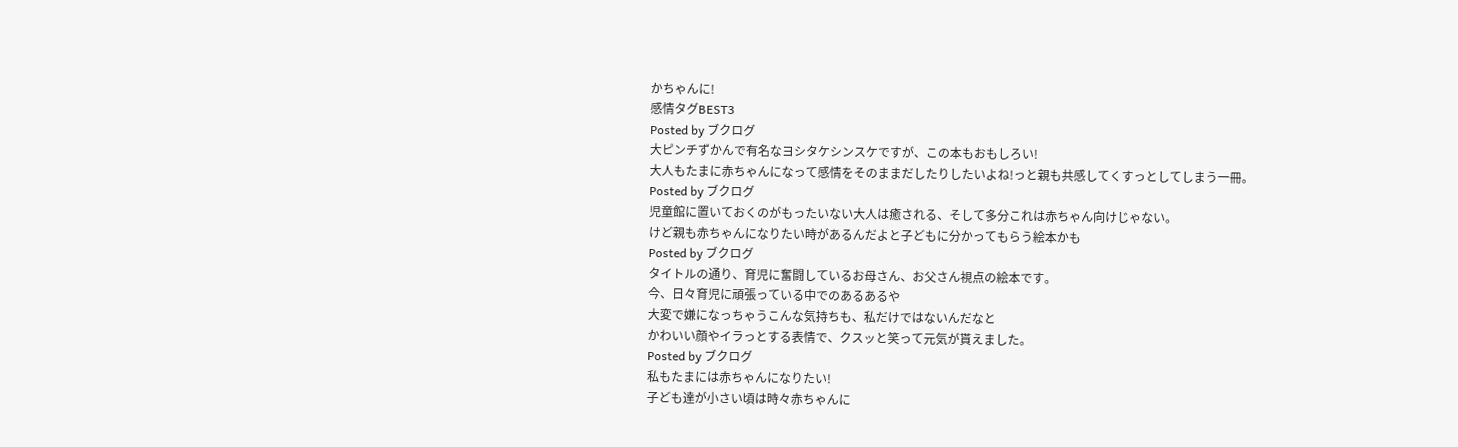かちゃんに!
感情タグBEST3
Posted by ブクログ
大ピンチずかんで有名なヨシタケシンスケですが、この本もおもしろい!
大人もたまに赤ちゃんになって感情をそのままだしたりしたいよね!っと親も共感してくすっとしてしまう一冊。
Posted by ブクログ
児童館に置いておくのがもったいない大人は癒される、そして多分これは赤ちゃん向けじゃない。
けど親も赤ちゃんになりたい時があるんだよと子どもに分かってもらう絵本かも
Posted by ブクログ
タイトルの通り、育児に奮闘しているお母さん、お父さん視点の絵本です。
今、日々育児に頑張っている中でのあるあるや
大変で嫌になっちゃうこんな気持ちも、私だけではないんだなと
かわいい顔やイラっとする表情で、クスッと笑って元気が貰えました。
Posted by ブクログ
私もたまには赤ちゃんになりたい!
子ども達が小さい頃は時々赤ちゃんに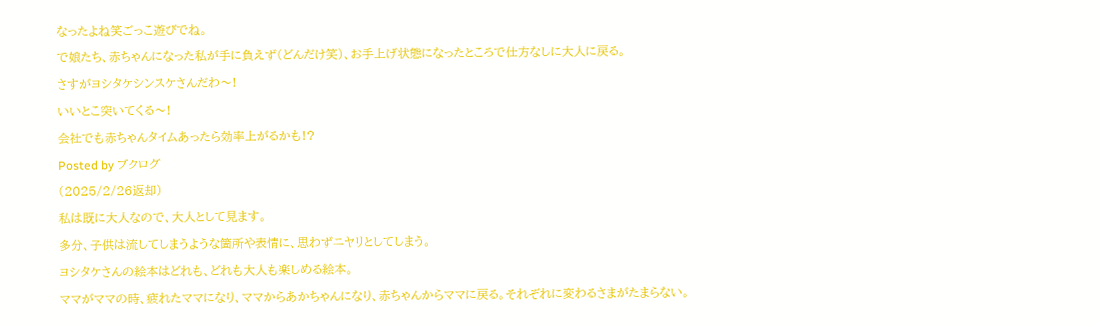なったよね笑ごっこ遊びでね。
で娘たち、赤ちゃんになった私が手に負えず(どんだけ笑)、お手上げ状態になったところで仕方なしに大人に戻る。
さすがヨシタケシンスケさんだわ〜!
いいとこ突いてくる〜!
会社でも赤ちゃんタイムあったら効率上がるかも!?
Posted by ブクログ
(2025/2/26返却)
私は既に大人なので、大人として見ます。
多分、子供は流してしまうような箇所や表情に、思わずニヤリとしてしまう。
ヨシタケさんの絵本はどれも、どれも大人も楽しめる絵本。
ママがママの時、疲れたママになり、ママからあかちゃんになり、赤ちゃんからママに戻る。それぞれに変わるさまがたまらない。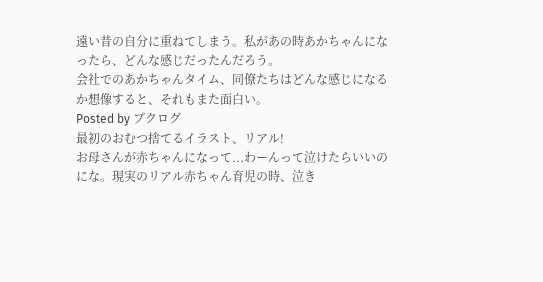遠い昔の自分に重ねてしまう。私があの時あかちゃんになったら、どんな感じだったんだろう。
会社でのあかちゃんタイム、同僚たちはどんな感じになるか想像すると、それもまた面白い。
Posted by ブクログ
最初のおむつ捨てるイラスト、リアル!
お母さんが赤ちゃんになって...わーんって泣けたらいいのにな。現実のリアル赤ちゃん育児の時、泣き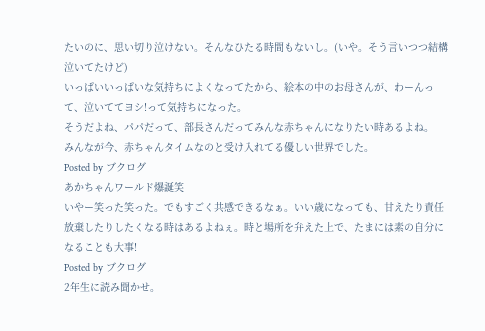たいのに、思い切り泣けない。そんなひたる時間もないし。(いや。そう言いつつ結構泣いてたけど)
いっぱいいっぱいな気持ちによくなってたから、絵本の中のお母さんが、わーんって、泣いててヨシ!って気持ちになった。
そうだよね、パパだって、部長さんだってみんな赤ちゃんになりたい時あるよね。
みんなが今、赤ちゃんタイムなのと受け入れてる優しい世界でした。
Posted by ブクログ
あかちゃんワールド爆誕笑
いやー笑った笑った。でもすごく共感できるなぁ。いい歳になっても、甘えたり責任放棄したりしたくなる時はあるよねぇ。時と場所を弁えた上で、たまには素の自分になることも大事!
Posted by ブクログ
2年生に読み聞かせ。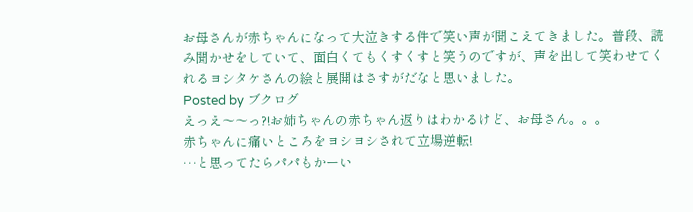お母さんが赤ちゃんになって大泣きする件で笑い声が聞こえてきました。普段、読み聞かせをしていて、面白くてもくすくすと笑うのですが、声を出して笑わせてくれるヨシタケさんの絵と展開はさすがだなと思いました。
Posted by ブクログ
えっえ〜〜っ?!お姉ちゃんの赤ちゃん返りはわかるけど、お母さん。。。
赤ちゃんに痛いところをヨシヨシされて立場逆転!
…と思ってたらパパもかーい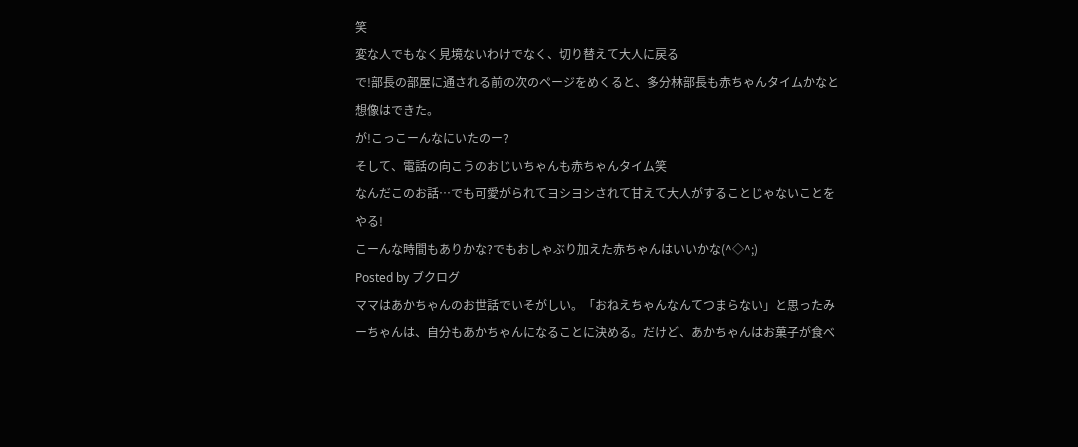笑
変な人でもなく見境ないわけでなく、切り替えて大人に戻る
で!部長の部屋に通される前の次のページをめくると、多分林部長も赤ちゃんタイムかなと想像はできた。
が!こっこーんなにいたのー?
そして、電話の向こうのおじいちゃんも赤ちゃんタイム笑
なんだこのお話…でも可愛がられてヨシヨシされて甘えて大人がすることじゃないことをやる!
こーんな時間もありかな?でもおしゃぶり加えた赤ちゃんはいいかな(^◇^;)
Posted by ブクログ
ママはあかちゃんのお世話でいそがしい。「おねえちゃんなんてつまらない」と思ったみーちゃんは、自分もあかちゃんになることに決める。だけど、あかちゃんはお菓子が食べ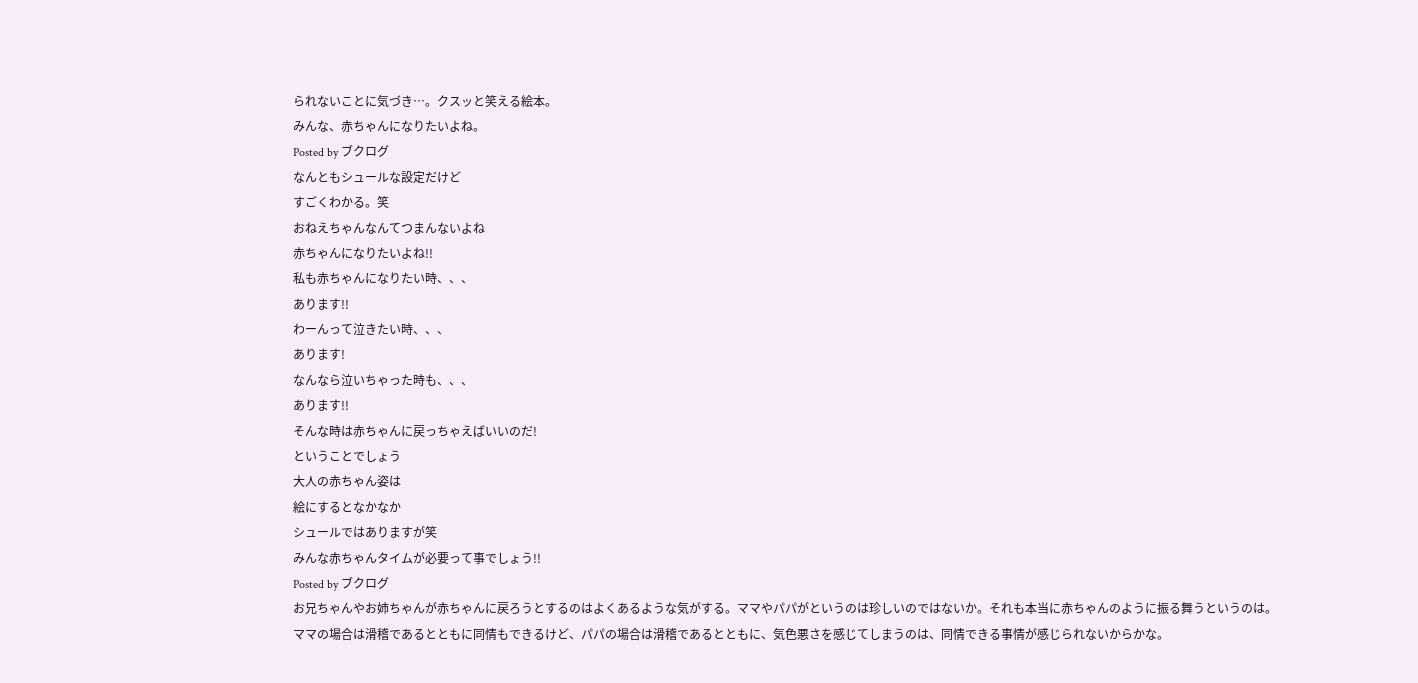られないことに気づき…。クスッと笑える絵本。
みんな、赤ちゃんになりたいよね。
Posted by ブクログ
なんともシュールな設定だけど
すごくわかる。笑
おねえちゃんなんてつまんないよね
赤ちゃんになりたいよね!!
私も赤ちゃんになりたい時、、、
あります!!
わーんって泣きたい時、、、
あります!
なんなら泣いちゃった時も、、、
あります!!
そんな時は赤ちゃんに戻っちゃえばいいのだ!
ということでしょう
大人の赤ちゃん姿は
絵にするとなかなか
シュールではありますが笑
みんな赤ちゃんタイムが必要って事でしょう!!
Posted by ブクログ
お兄ちゃんやお姉ちゃんが赤ちゃんに戻ろうとするのはよくあるような気がする。ママやパパがというのは珍しいのではないか。それも本当に赤ちゃんのように振る舞うというのは。ママの場合は滑稽であるとともに同情もできるけど、パパの場合は滑稽であるとともに、気色悪さを感じてしまうのは、同情できる事情が感じられないからかな。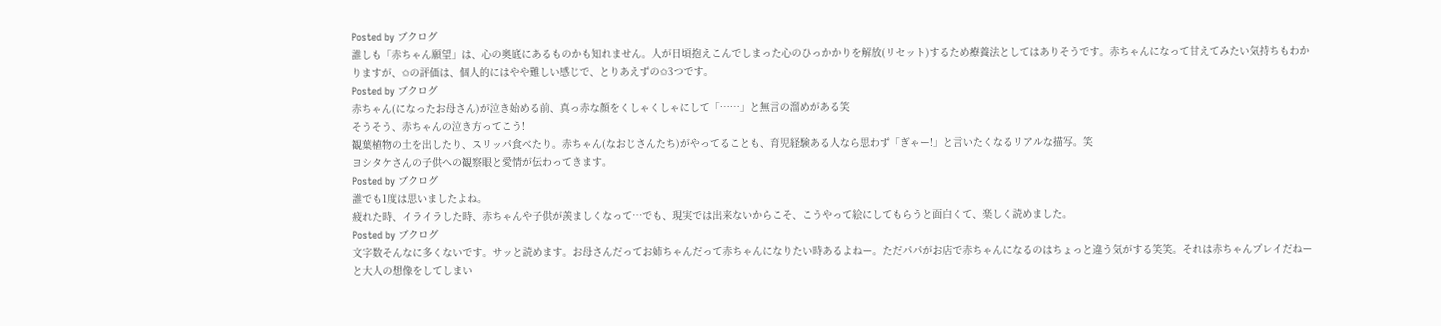Posted by ブクログ
誰しも「赤ちゃん願望」は、心の奥底にあるものかも知れません。人が日頃抱えこんでしまった心のひっかかりを解放(リセット)するため療養法としてはありそうです。赤ちゃんになって甘えてみたい気持ちもわかりますが、✩の評価は、個人的にはやや難しい感じで、とりあえずの✩3つです。
Posted by ブクログ
赤ちゃん(になったお母さん)が泣き始める前、真っ赤な顔をくしゃくしゃにして「……」と無言の溜めがある笑
そうそう、赤ちゃんの泣き方ってこう!
観葉植物の土を出したり、スリッパ食べたり。赤ちゃん(なおじさんたち)がやってることも、育児経験ある人なら思わず「ぎゃー!」と言いたくなるリアルな描写。笑
ヨシタケさんの子供への観察眼と愛情が伝わってきます。
Posted by ブクログ
誰でも1度は思いましたよね。
疲れた時、イライラした時、赤ちゃんや子供が羨ましくなって…でも、現実では出来ないからこそ、こうやって絵にしてもらうと面白くて、楽しく読めました。
Posted by ブクログ
文字数そんなに多くないです。サッと読めます。お母さんだってお姉ちゃんだって赤ちゃんになりたい時あるよねー。ただパパがお店で赤ちゃんになるのはちょっと違う気がする笑笑。それは赤ちゃんプレイだねーと大人の想像をしてしまい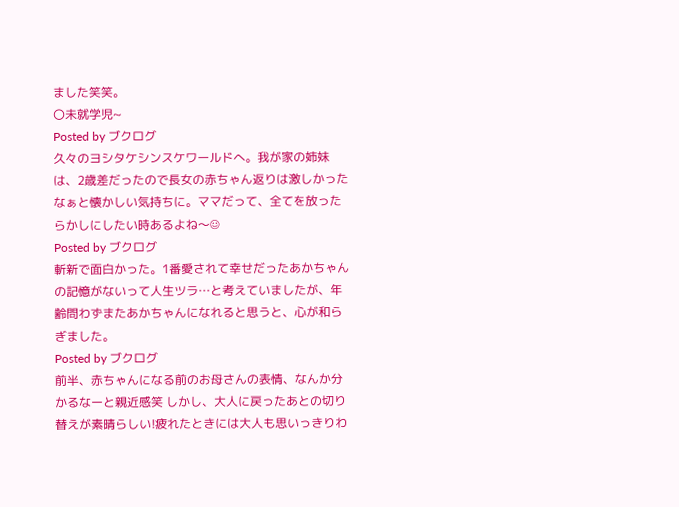ました笑笑。
〇未就学児~
Posted by ブクログ
久々のヨシタケシンスケワールドへ。我が家の姉妹は、2歳差だったので長女の赤ちゃん返りは激しかったなぁと懐かしい気持ちに。ママだって、全てを放ったらかしにしたい時あるよね〜☺
Posted by ブクログ
斬新で面白かった。1番愛されて幸せだったあかちゃんの記憶がないって人生ツラ…と考えていましたが、年齢問わずまたあかちゃんになれると思うと、心が和らぎました。
Posted by ブクログ
前半、赤ちゃんになる前のお母さんの表情、なんか分かるなーと親近感笑 しかし、大人に戻ったあとの切り替えが素晴らしい!疲れたときには大人も思いっきりわ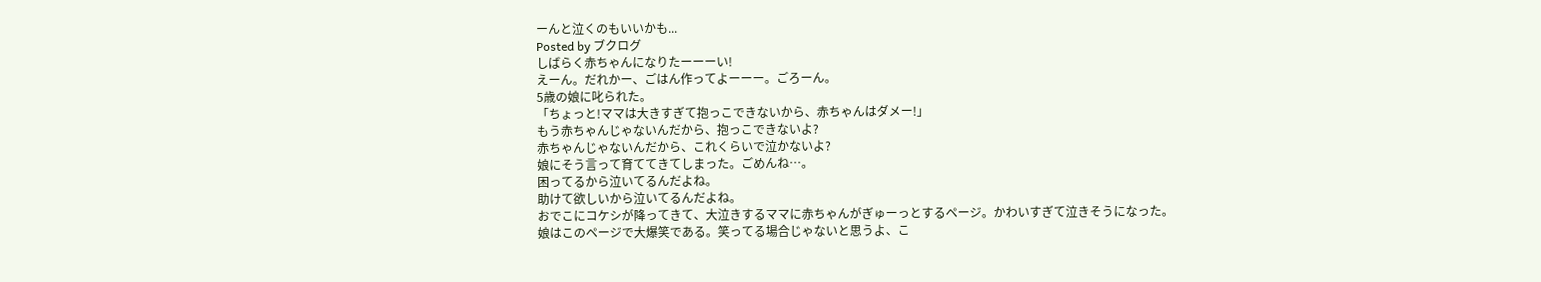ーんと泣くのもいいかも...
Posted by ブクログ
しばらく赤ちゃんになりたーーーい!
えーん。だれかー、ごはん作ってよーーー。ごろーん。
5歳の娘に叱られた。
「ちょっと!ママは大きすぎて抱っこできないから、赤ちゃんはダメー!」
もう赤ちゃんじゃないんだから、抱っこできないよ?
赤ちゃんじゃないんだから、これくらいで泣かないよ?
娘にそう言って育ててきてしまった。ごめんね…。
困ってるから泣いてるんだよね。
助けて欲しいから泣いてるんだよね。
おでこにコケシが降ってきて、大泣きするママに赤ちゃんがぎゅーっとするページ。かわいすぎて泣きそうになった。
娘はこのページで大爆笑である。笑ってる場合じゃないと思うよ、こ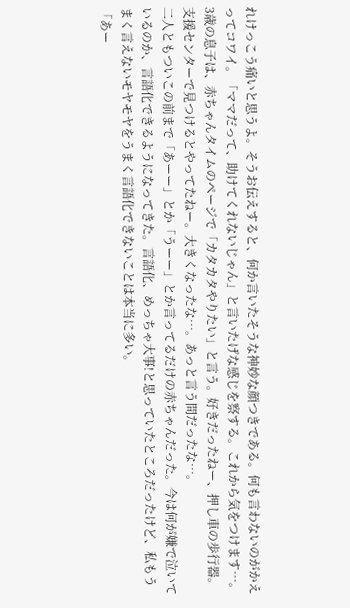れけっこう痛いと思うよ。そうお伝えすると、何か言いたそうな神妙な顔つきである。何も言わないのがかえってコワイ。「ママだって、助けてくれないじゃん」と言いたげな感じを察する。これから気をつけます…。
3歳の息子は、赤ちゃんタイムのページで「カタカタやりたい」と言う。好きだったねー、押し車の歩行器。支援センターで見つけるとやってたねー。大きくなったな…。あっと言う間だったな…。
二人ともついこの前まで「あーー」とか「うーー」とか言ってるだけの赤ちゃんだった。今は何が嫌で泣いているのか、言語化できるようになってきた。言語化、めっちゃ大事!と思っていたところだったけど、私もうまく言えないモヤモヤをうまく言語化できないことは本当に多い。
「あー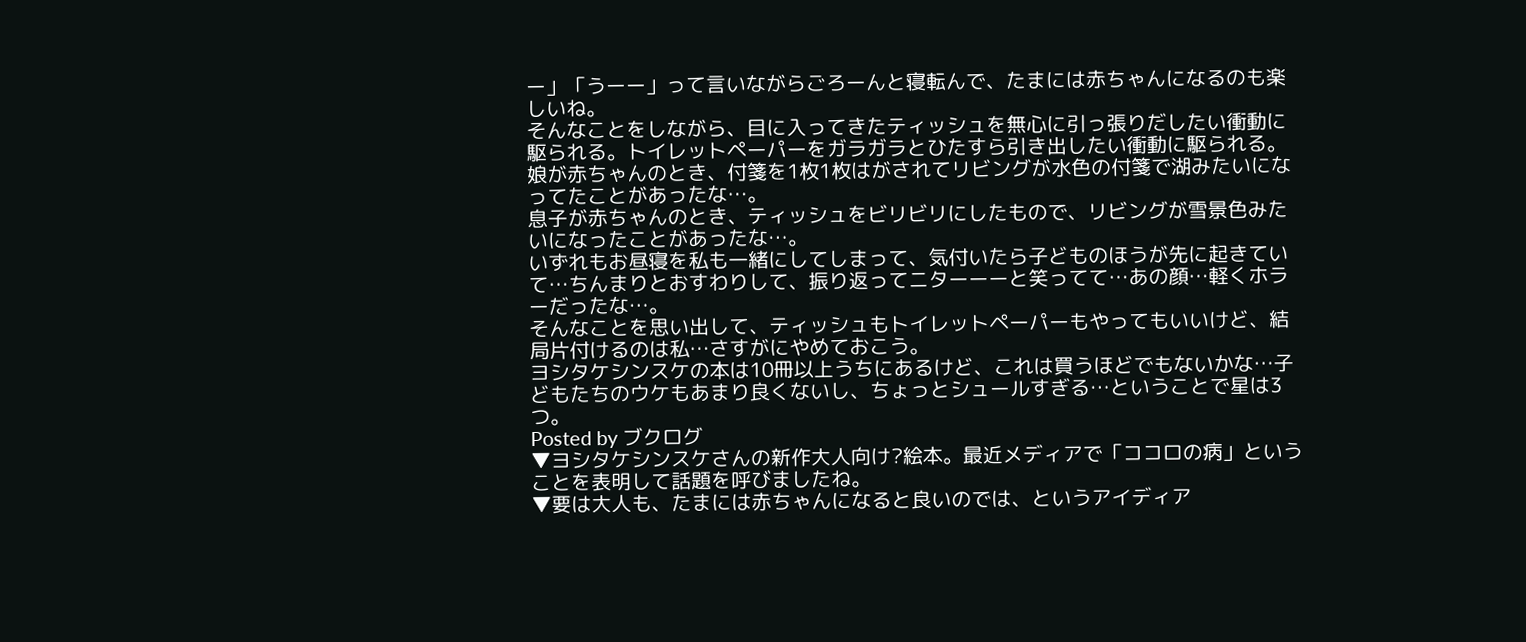ー」「うーー」って言いながらごろーんと寝転んで、たまには赤ちゃんになるのも楽しいね。
そんなことをしながら、目に入ってきたティッシュを無心に引っ張りだしたい衝動に駆られる。トイレットペーパーをガラガラとひたすら引き出したい衝動に駆られる。
娘が赤ちゃんのとき、付箋を1枚1枚はがされてリビングが水色の付箋で湖みたいになってたことがあったな…。
息子が赤ちゃんのとき、ティッシュをビリビリにしたもので、リビングが雪景色みたいになったことがあったな…。
いずれもお昼寝を私も一緒にしてしまって、気付いたら子どものほうが先に起きていて…ちんまりとおすわりして、振り返ってニターーーと笑ってて…あの顔…軽くホラーだったな…。
そんなことを思い出して、ティッシュもトイレットペーパーもやってもいいけど、結局片付けるのは私…さすがにやめておこう。
ヨシタケシンスケの本は10冊以上うちにあるけど、これは買うほどでもないかな…子どもたちのウケもあまり良くないし、ちょっとシュールすぎる…ということで星は3つ。
Posted by ブクログ
▼ヨシタケシンスケさんの新作大人向け?絵本。最近メディアで「ココロの病」ということを表明して話題を呼びましたね。
▼要は大人も、たまには赤ちゃんになると良いのでは、というアイディア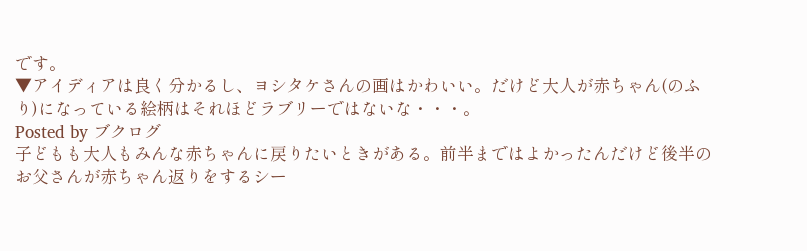です。
▼アイディアは良く分かるし、ヨシタケさんの画はかわいい。だけど大人が赤ちゃん(のふり)になっている絵柄はそれほどラブリーではないな・・・。
Posted by ブクログ
子どもも大人もみんな赤ちゃんに戻りたいときがある。前半まではよかったんだけど後半のお父さんが赤ちゃん返りをするシー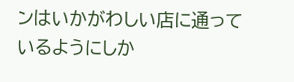ンはいかがわしい店に通っているようにしか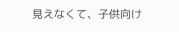見えなくて、子供向け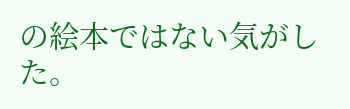の絵本ではない気がした。